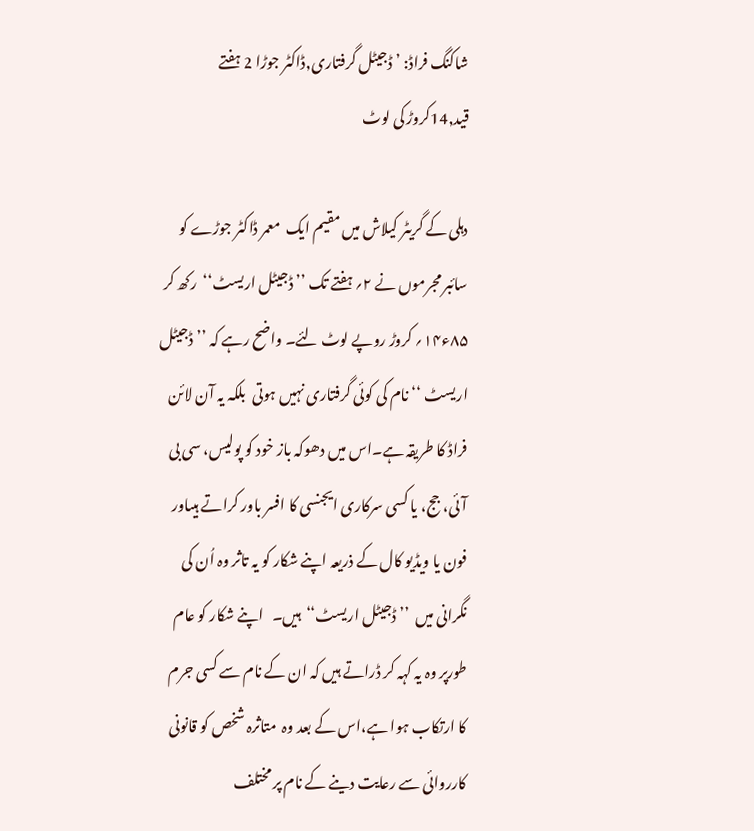شاکنگ فراڈ: ’ڈجیٹل گرفتاری,ڈاکٹر جوڑا 2 ہفتے قید,14کروڑ کی لوٹ

دہلی کے گریٹر کیلاش میں مقیم ایک  معمر ڈاکٹر جوڑے کو سائبر مجرموں نے ۲؍ ہفتے تک ’’ڈجیٹل اریسٹ‘‘  رکھ کر ۸۵ء۱۴؍ کروڑ روپے لوٹ لئے۔ واضح رہے کہ ’’ڈجیٹل اریسٹ ‘‘ نام کی کوئی گرفتاری نہیں ہوتی  بلکہ یہ آن لائن فراڈ کا طریقہ ہے۔اس میں دھوکہ باز خود کو پولیس، سی بی آئی، جج، یا کسی سرکاری ایجنسی کا افسر باور کراتے ہیںاور فون یا ویڈیو کال کے ذریعہ اپنے شکار کو یہ تاثر وہ اُن کی نگرانی میں  ’’ڈجیٹل اریسٹ‘‘ہیں۔   اپنے شکار کو عام طورپر وہ یہ کہہ کر ڈراتے ہیں کہ ان کے نام سے کسی جرم کا ارتکاب ہوا ہے،اس کے بعد وہ  متاثرہ شخص کو قانونی کارروائی سے رعایت دینے کے نام پر مختلف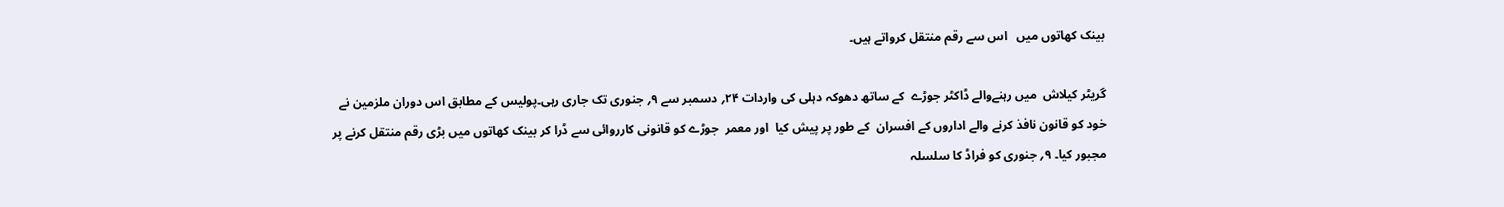بینک کھاتوں میں   اس سے رقم منتقل کرواتے ہیں۔

گریٹر کیلاش  میں رہنےوالے ڈاکٹر جوڑے  کے ساتھ دھوکہ دہلی کی واردات ۲۴؍ دسمبر سے ۹؍ جنوری تک جاری رہی۔پولیس کے مطابق اس دوران ملزمین نے خود کو قانون نافذ کرنے والے اداروں کے افسران  کے طور پر پیش کیا  اور معمر  جوڑے کو قانونی کارروائی سے ڈرا کر بینک کھاتوں میں بڑی رقم منتقل کرنے پر مجبور کیا۔ ۹؍ جنوری کو فراڈ کا سلسلہ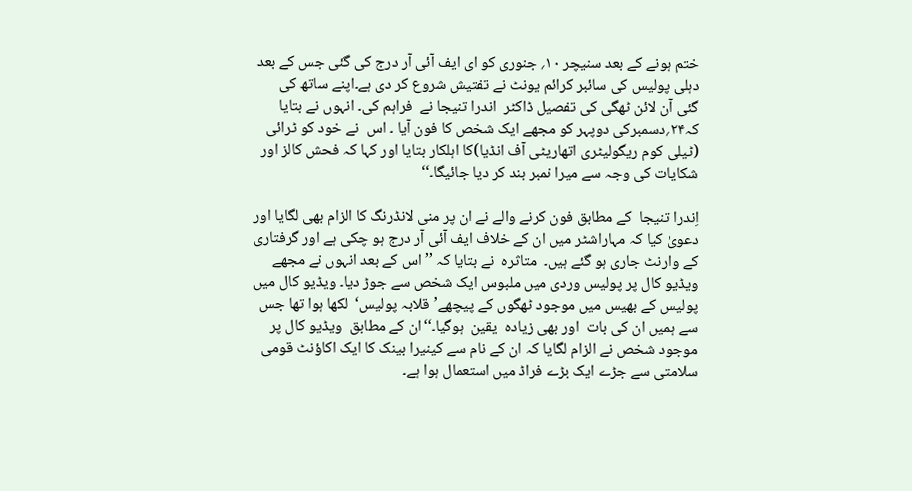ختم ہونے کے بعد سنیچر ۱۰؍ جنوری کو ای ایف آئی آر درج کی گئی جس کے بعد دہلی پولیس کی سائبر کرائم یونٹ نے تفتیش شروع کر دی ہے۔اپنے ساتھ کی گئی آن لائن ٹھگی کی تفصیل ڈاکٹر  اندرا تنیجا نے  فراہم کی۔ انہوں نے بتایا کہ۲۴؍دسمبرکی دوپہر کو مجھے ایک شخص کا فون آیا ۔ اس  نے خود کو ٹرائی (ٹیلی کوم ریگولیٹری اتھاریٹی آف انڈیا)کا اہلکار بتایا اور کہا کہ فحش کالز اور شکایات کی وجہ سے میرا نمبر بند کر دیا جائیگا۔‘‘

اِندرا تنیجا  کے مطابق فون کرنے والے نے ان پر منی لانڈرنگ کا الزام بھی لگایا اور دعویٰ کیا کہ مہاراشٹر میں ان کے خلاف ایف آئی آر درج ہو چکی ہے اور گرفتاری کے وارنٹ جاری ہو گئے ہیں۔  متاثرہ  نے بتایا کہ ’’اس کے بعد انہوں نے مجھے ویڈیو کال پر پولیس وردی میں ملبوس ایک شخص سے جوڑ دیا۔ ویڈیو کال میں پولیس کے بھیس میں موجود ٹھگوں کے پیچھے’قلابہ پولیس‘  لکھا ہوا تھا جس سے ہمیں ان کی بات  اور بھی زیادہ  یقین  ہوگیا۔‘‘ان کے مطابق  ویڈیو کال پر موجود شخص نے الزام لگایا کہ ان کے نام سے کینیرا بینک کا ایک اکاؤنٹ قومی سلامتی سے جڑے ایک بڑے فراڈ میں استعمال ہوا ہے۔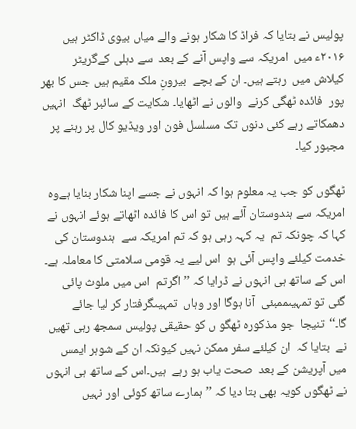پولیس نے بتایا کہ فراڈ کا شکار ہونے والے میاں بیوی ڈاکٹر ہیں  ۲۰۱۶ء میں  امریکہ سے واپس آنے کے بعد  سے دہلی کےگریٹر کیلاش میں  رہتے ہیں۔ ان کے بچے  بیرونِ ملک مقیم ہیں جس کا بھر پور  فائدہ ٹھگی کرنے  والوں نے اٹھایا۔ شکایت کے سائبر ٹھگ  انہیں دھمکاتے رہے کئی دنوں تک مسلسل فون اور ویڈیو کال پر رہنے پر مجبور کیا۔

ٹھگوں کو جب یہ معلوم ہوا کہ انہوں نے جسے اپنا شکار بنایا ہےوہ امریکہ سے ہندوستان آئے ہیں تو اس کا فائدہ اٹھاتے ہوئے انہوں نے کہا کہ چونکہ تم  یہ کہہ رہی ہو کہ تم امریکہ سے  ہندوستان کی خدمت کیلئے واپس آئی ہو  اس لیے یہ قومی سلامتی کا معاملہ ہے۔ اس کے ساتھ ہی انہوں نے ڈرایا کہ ’’ اگرتم  اس میں ملوث پائی گئی تو تمہیںممبئی  آنا ہوگا اور وہاں  تمہیںگرفتار کر لیا جائے گا۔‘‘تنیجا  جو مذکورہ ٹھگو ں کو حقیقی پولیس سمجھ رہی تھیں نے  بتایا کہ  ان کیلئے سفر ممکن نہیں کیونکہ ان کے شوہر ایمس میں آپریشن کے بعد  صحت یاب ہو رہے  ہیں۔اس کے ساتھ ہی انہوں نے ٹھگوں کویہ بھی بتا دیا کہ ’’ہمارے ساتھ کوئی اور نہیں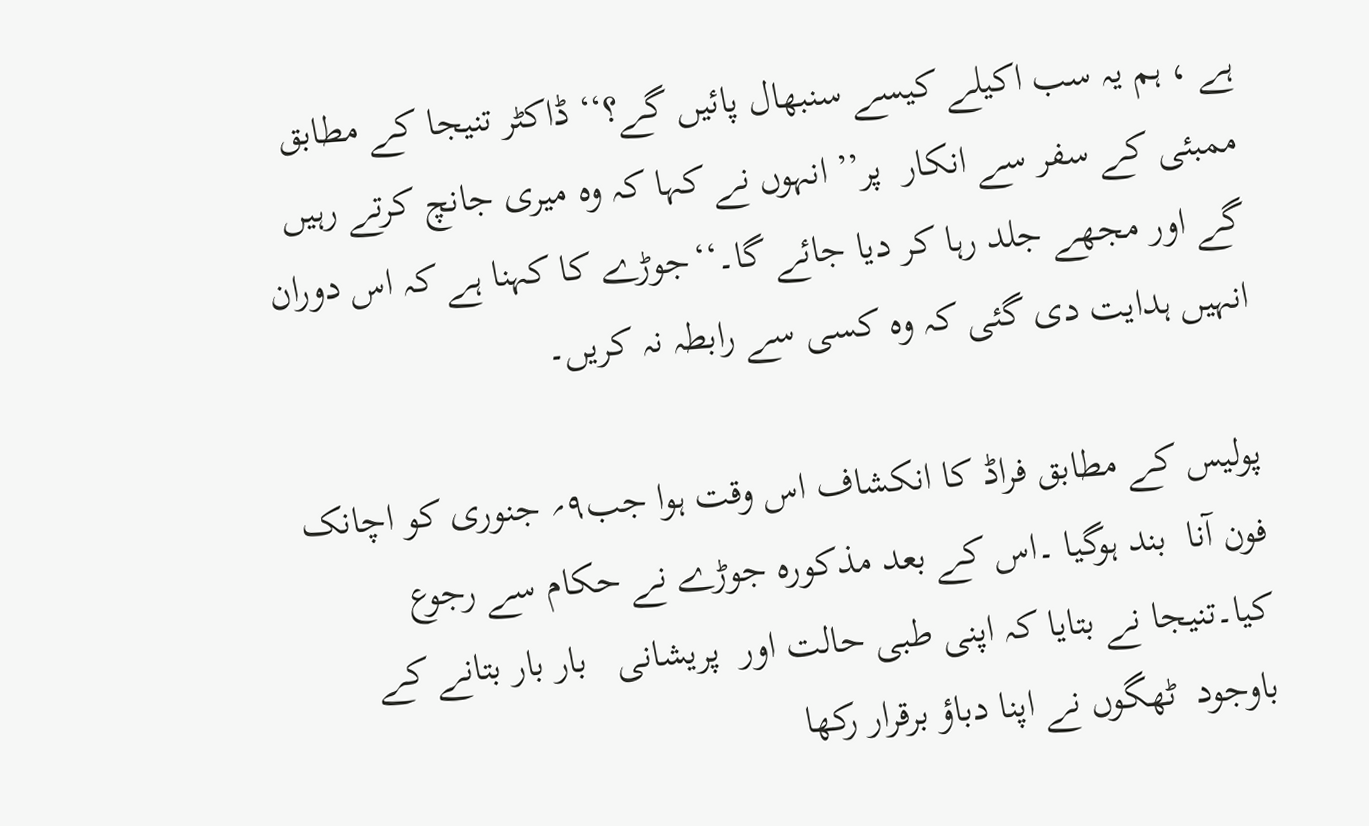ہے ، ہم یہ سب اکیلے کیسے سنبھال پائیں گے؟‘‘ ڈاکٹر تنیجا کے مطابق ممبئی کے سفر سے انکار  پر’’ انہوں نے کہا کہ وہ میری جانچ کرتے رہیں گے اور مجھے جلد رہا کر دیا جائے گا۔‘‘جوڑے کا کہنا ہے کہ اس دوران انہیں ہدایت دی گئی کہ وہ کسی سے رابطہ نہ کریں۔

پولیس کے مطابق فراڈ کا انکشاف اس وقت ہوا جب۹؍ جنوری کو اچانک فون آنا  بند ہوگیا ۔اس کے بعد مذکورہ جوڑے نے حکام سے رجوع کیا۔تنیجا نے بتایا کہ اپنی طبی حالت اور  پریشانی   بار بار بتانے کے باوجود  ٹھگوں نے اپنا دباؤ برقرار رکھا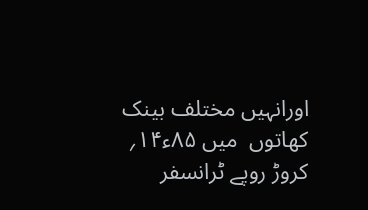اورانہیں مختلف بینک کھاتوں  میں ۸۵ء۱۴؍ کروڑ روپے ٹرانسفر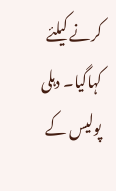کرنے کیلئے کہاگیا۔ دہلی پولیس کے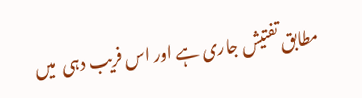مطابق تفتیش جاری ہے اور اس فریب دہی  میں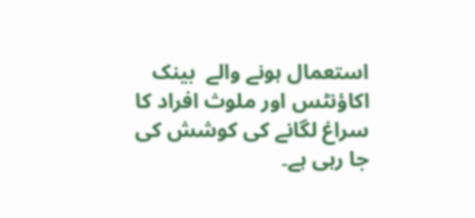استعمال ہونے والے  بینک اکاؤنٹس اور ملوث افراد کا سراغ لگانے کی کوشش کی جا رہی ہے۔